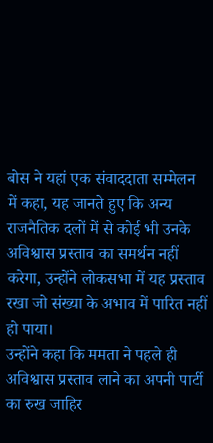बोस ने यहां एक संवाददाता सम्मेलन में कहा, यह जानते हुए कि अन्य राजनैतिक दलों में से कोई भी उनके अविश्वास प्रस्ताव का समर्थन नहीं करेगा, उन्होंने लोकसभा में यह प्रस्ताव रखा जो संख्या के अभाव में पारित नहीं हो पाया।
उन्होंने कहा कि ममता ने पहले ही अविश्वास प्रस्ताव लाने का अपनी पार्टी का रुख जाहिर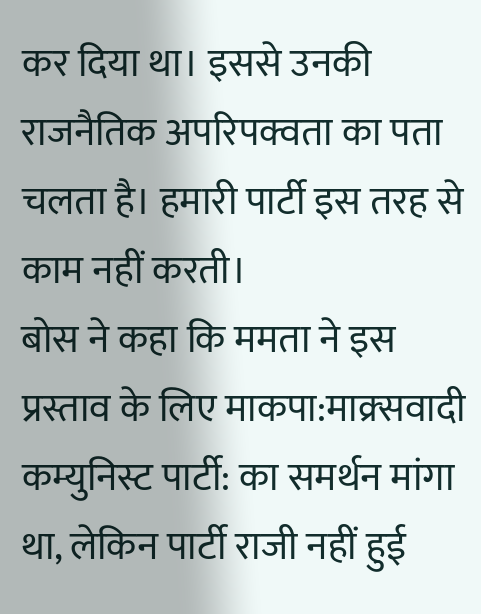कर दिया था। इससे उनकी राजनैतिक अपरिपक्वता का पता चलता है। हमारी पार्टी इस तरह से काम नहीं करती।
बोस ने कहा कि ममता ने इस प्रस्ताव के लिए माकपा:माक्र्सवादी कम्युनिस्ट पार्टी: का समर्थन मांगा था, लेकिन पार्टी राजी नहीं हुई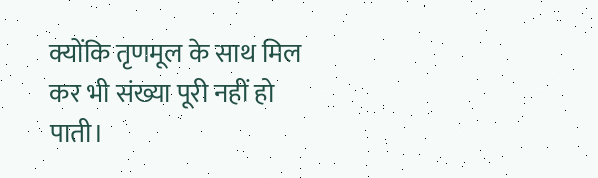क्योंकि तृणमूल के साथ मिल कर भी संख्या पूरी नहीं हो पाती।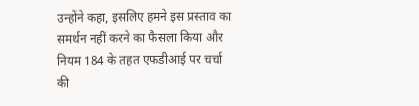उन्होंने कहा, इसलिए हमने इस प्रस्ताव का समर्थन नहीं करने का फैसला किया और नियम 184 के तहत एफडीआई पर चर्चा की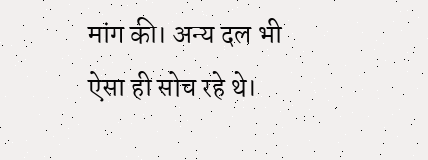मांग की। अन्य दल भी ऐसा ही सोच रहे थे।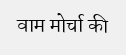वाम मोर्चा की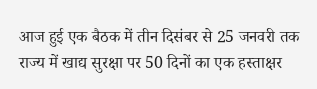आज हुई एक बैठक में तीन दिसंबर से 25 जनवरी तक राज्य में खाद्य सुरक्षा पर 50 दिनों का एक हस्ताक्षर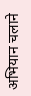अभियान चलाने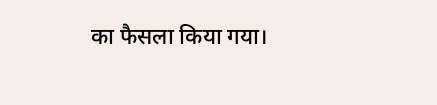का फैसला किया गया।